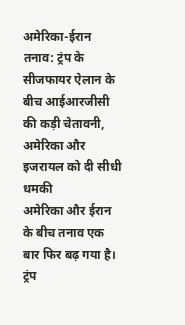अमेरिका-ईरान तनाव: ट्रंप के सीजफायर ऐलान के बीच आईआरजीसी की कड़ी चेतावनी, अमेरिका और इजरायल को दी सीधी धमकी
अमेरिका और ईरान के बीच तनाव एक बार फिर बढ़ गया है। ट्रंप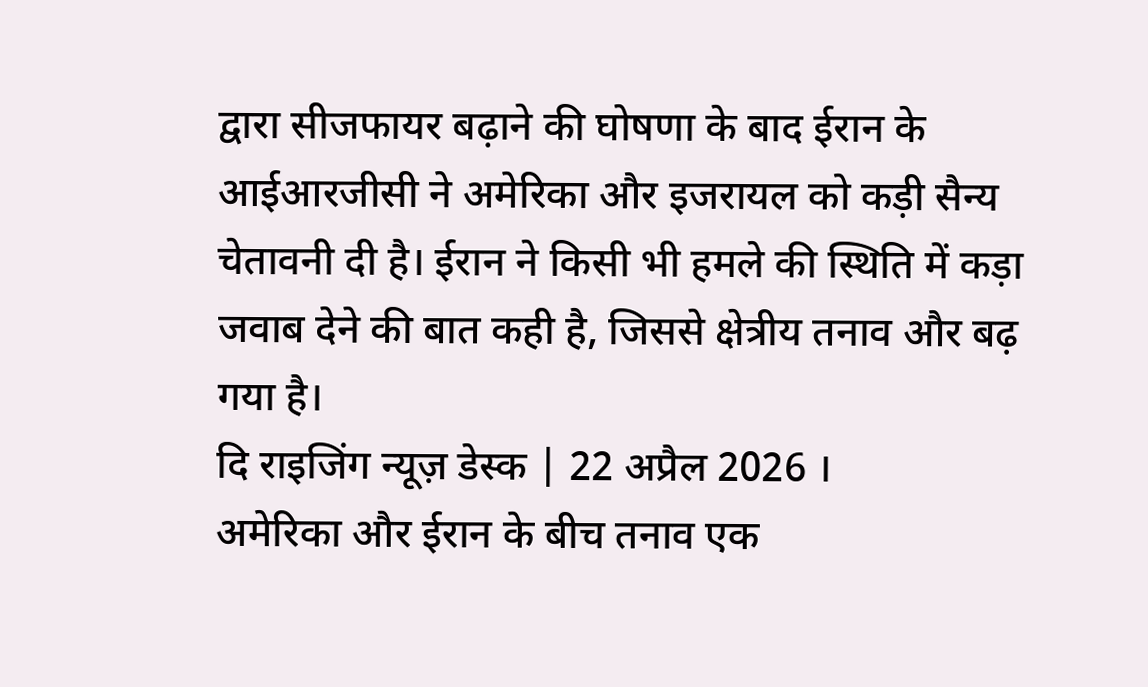द्वारा सीजफायर बढ़ाने की घोषणा के बाद ईरान के आईआरजीसी ने अमेरिका और इजरायल को कड़ी सैन्य चेतावनी दी है। ईरान ने किसी भी हमले की स्थिति में कड़ा जवाब देने की बात कही है, जिससे क्षेत्रीय तनाव और बढ़ गया है।
दि राइजिंग न्यूज़ डेस्क | 22 अप्रैल 2026 ।
अमेरिका और ईरान के बीच तनाव एक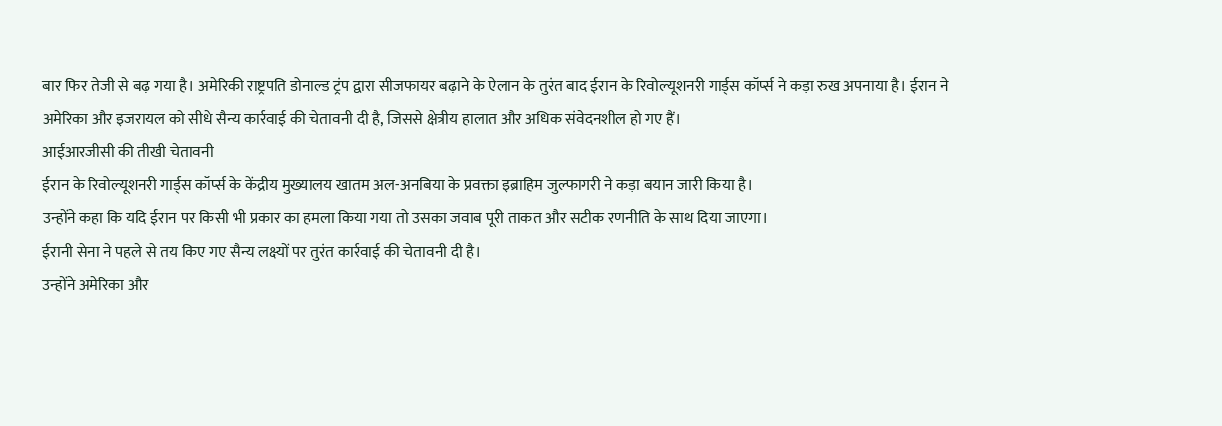बार फिर तेजी से बढ़ गया है। अमेरिकी राष्ट्रपति डोनाल्ड ट्रंप द्वारा सीजफायर बढ़ाने के ऐलान के तुरंत बाद ईरान के रिवोल्यूशनरी गार्ड्स कॉर्प्स ने कड़ा रुख अपनाया है। ईरान ने अमेरिका और इजरायल को सीधे सैन्य कार्रवाई की चेतावनी दी है, जिससे क्षेत्रीय हालात और अधिक संवेदनशील हो गए हैं।
आईआरजीसी की तीखी चेतावनी
ईरान के रिवोल्यूशनरी गार्ड्स कॉर्प्स के केंद्रीय मुख्यालय खातम अल-अनबिया के प्रवक्ता इब्राहिम जुल्फागरी ने कड़ा बयान जारी किया है।
उन्होंने कहा कि यदि ईरान पर किसी भी प्रकार का हमला किया गया तो उसका जवाब पूरी ताकत और सटीक रणनीति के साथ दिया जाएगा।
ईरानी सेना ने पहले से तय किए गए सैन्य लक्ष्यों पर तुरंत कार्रवाई की चेतावनी दी है।
उन्होंने अमेरिका और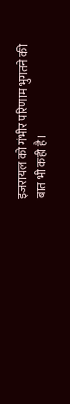इजरायल को गंभीर परिणाम भुगतने की बात भी कही है।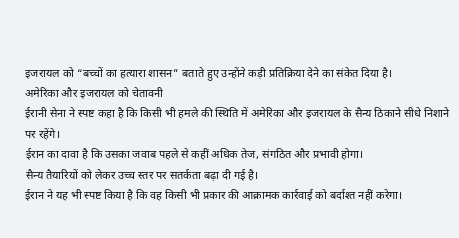इजरायल को “बच्चों का हत्यारा शासन” बताते हुए उन्होंने कड़ी प्रतिक्रिया देने का संकेत दिया है।
अमेरिका और इजरायल को चेतावनी
ईरानी सेना ने स्पष्ट कहा है कि किसी भी हमले की स्थिति में अमेरिका और इजरायल के सैन्य ठिकाने सीधे निशाने पर रहेंगे।
ईरान का दावा है कि उसका जवाब पहले से कहीं अधिक तेज, संगठित और प्रभावी होगा।
सैन्य तैयारियों को लेकर उच्च स्तर पर सतर्कता बढ़ा दी गई है।
ईरान ने यह भी स्पष्ट किया है कि वह किसी भी प्रकार की आक्रामक कार्रवाई को बर्दाश्त नहीं करेगा।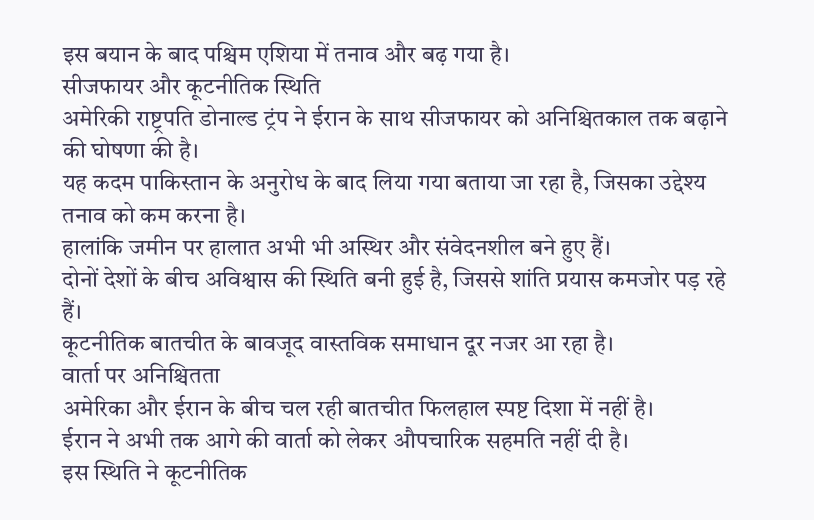इस बयान के बाद पश्चिम एशिया में तनाव और बढ़ गया है।
सीजफायर और कूटनीतिक स्थिति
अमेरिकी राष्ट्रपति डोनाल्ड ट्रंप ने ईरान के साथ सीजफायर को अनिश्चितकाल तक बढ़ाने की घोषणा की है।
यह कदम पाकिस्तान के अनुरोध के बाद लिया गया बताया जा रहा है, जिसका उद्देश्य तनाव को कम करना है।
हालांकि जमीन पर हालात अभी भी अस्थिर और संवेदनशील बने हुए हैं।
दोनों देशों के बीच अविश्वास की स्थिति बनी हुई है, जिससे शांति प्रयास कमजोर पड़ रहे हैं।
कूटनीतिक बातचीत के बावजूद वास्तविक समाधान दूर नजर आ रहा है।
वार्ता पर अनिश्चितता
अमेरिका और ईरान के बीच चल रही बातचीत फिलहाल स्पष्ट दिशा में नहीं है।
ईरान ने अभी तक आगे की वार्ता को लेकर औपचारिक सहमति नहीं दी है।
इस स्थिति ने कूटनीतिक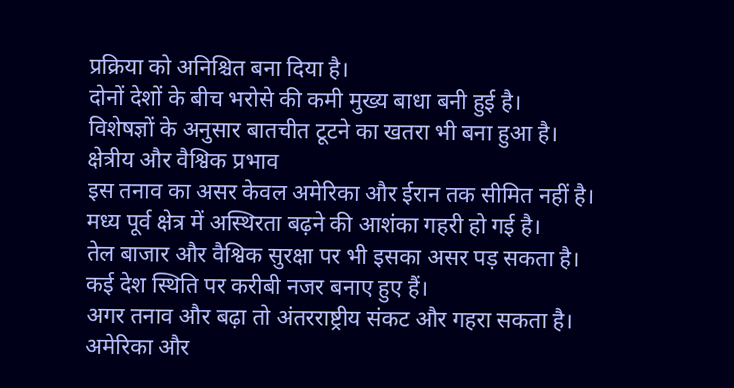प्रक्रिया को अनिश्चित बना दिया है।
दोनों देशों के बीच भरोसे की कमी मुख्य बाधा बनी हुई है।
विशेषज्ञों के अनुसार बातचीत टूटने का खतरा भी बना हुआ है।
क्षेत्रीय और वैश्विक प्रभाव
इस तनाव का असर केवल अमेरिका और ईरान तक सीमित नहीं है।
मध्य पूर्व क्षेत्र में अस्थिरता बढ़ने की आशंका गहरी हो गई है।
तेल बाजार और वैश्विक सुरक्षा पर भी इसका असर पड़ सकता है।
कई देश स्थिति पर करीबी नजर बनाए हुए हैं।
अगर तनाव और बढ़ा तो अंतरराष्ट्रीय संकट और गहरा सकता है।
अमेरिका और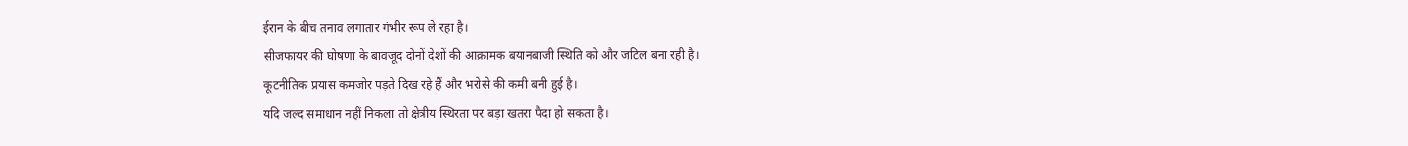ईरान के बीच तनाव लगातार गंभीर रूप ले रहा है।
सीजफायर की घोषणा के बावजूद दोनों देशों की आक्रामक बयानबाजी स्थिति को और जटिल बना रही है।
कूटनीतिक प्रयास कमजोर पड़ते दिख रहे हैं और भरोसे की कमी बनी हुई है।
यदि जल्द समाधान नहीं निकला तो क्षेत्रीय स्थिरता पर बड़ा खतरा पैदा हो सकता है।